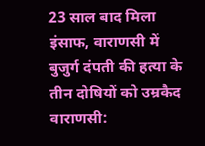23 साल बाद मिला इंसाफ, वाराणसी में बुजुर्ग दंपती की हत्या के तीन दोषियों को उम्रकैद
वाराणसी: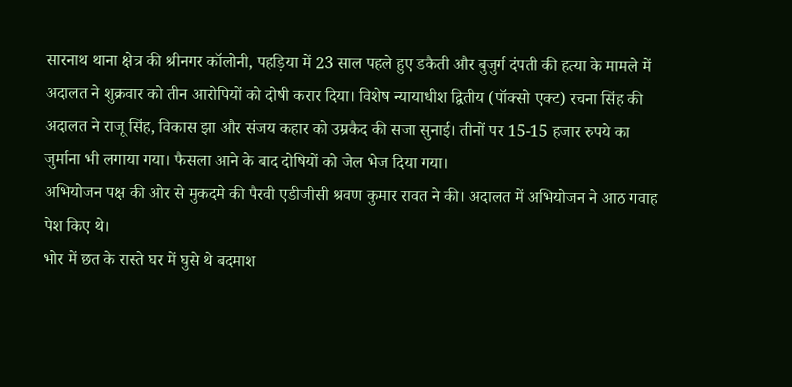सारनाथ थाना क्षेत्र की श्रीनगर कॉलोनी, पहड़िया में 23 साल पहले हुए डकैती और बुजुर्ग दंपती की हत्या के मामले में अदालत ने शुक्रवार को तीन आरोपियों को दोषी करार दिया। विशेष न्यायाधीश द्वितीय (पॉक्सो एक्ट) रचना सिंह की अदालत ने राजू सिंह, विकास झा और संजय कहार को उम्रकैद की सजा सुनाई। तीनों पर 15-15 हजार रुपये का जुर्माना भी लगाया गया। फैसला आने के बाद दोषियों को जेल भेज दिया गया।
अभियोजन पक्ष की ओर से मुकदमे की पैरवी एडीजीसी श्रवण कुमार रावत ने की। अदालत में अभियोजन ने आठ गवाह पेश किए थे।
भोर में छत के रास्ते घर में घुसे थे बदमाश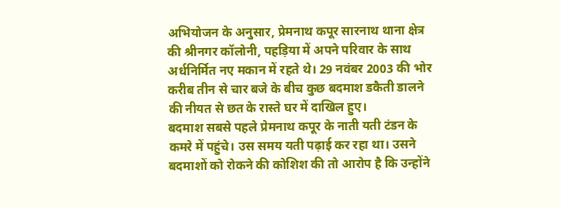अभियोजन के अनुसार, प्रेमनाथ कपूर सारनाथ थाना क्षेत्र की श्रीनगर कॉलोनी, पहड़िया में अपने परिवार के साथ अर्धनिर्मित नए मकान में रहते थे। 29 नवंबर 2003 की भोर करीब तीन से चार बजे के बीच कुछ बदमाश डकैती डालने की नीयत से छत के रास्ते घर में दाखिल हुए।
बदमाश सबसे पहले प्रेमनाथ कपूर के नाती यती टंडन के कमरे में पहुंचे। उस समय यती पढ़ाई कर रहा था। उसने बदमाशों को रोकने की कोशिश की तो आरोप है कि उन्होंने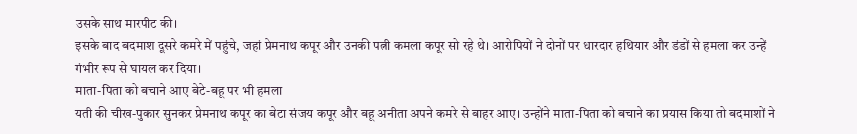उसके साथ मारपीट की।
इसके बाद बदमाश दूसरे कमरे में पहुंचे, जहां प्रेमनाथ कपूर और उनकी पत्नी कमला कपूर सो रहे थे। आरोपियों ने दोनों पर धारदार हथियार और डंडों से हमला कर उन्हें गंभीर रूप से घायल कर दिया।
माता-पिता को बचाने आए बेटे-बहू पर भी हमला
यती की चीख-पुकार सुनकर प्रेमनाथ कपूर का बेटा संजय कपूर और बहू अनीता अपने कमरे से बाहर आए। उन्होंने माता-पिता को बचाने का प्रयास किया तो बदमाशों ने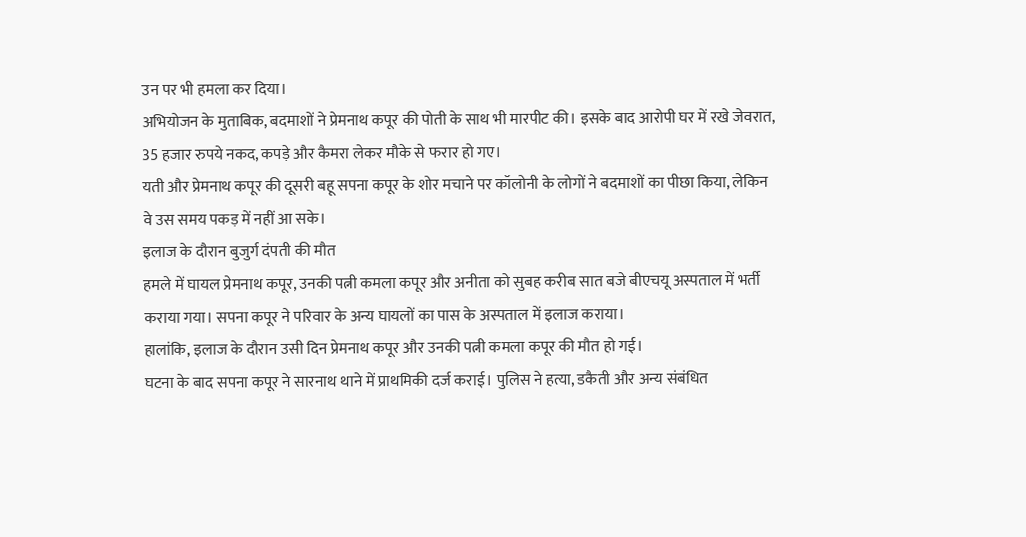उन पर भी हमला कर दिया।
अभियोजन के मुताबिक, बदमाशों ने प्रेमनाथ कपूर की पोती के साथ भी मारपीट की। इसके बाद आरोपी घर में रखे जेवरात, 35 हजार रुपये नकद, कपड़े और कैमरा लेकर मौके से फरार हो गए।
यती और प्रेमनाथ कपूर की दूसरी बहू सपना कपूर के शोर मचाने पर कॉलोनी के लोगों ने बदमाशों का पीछा किया, लेकिन वे उस समय पकड़ में नहीं आ सके।
इलाज के दौरान बुजुर्ग दंपती की मौत
हमले में घायल प्रेमनाथ कपूर, उनकी पत्नी कमला कपूर और अनीता को सुबह करीब सात बजे बीएचयू अस्पताल में भर्ती कराया गया। सपना कपूर ने परिवार के अन्य घायलों का पास के अस्पताल में इलाज कराया।
हालांकि, इलाज के दौरान उसी दिन प्रेमनाथ कपूर और उनकी पत्नी कमला कपूर की मौत हो गई।
घटना के बाद सपना कपूर ने सारनाथ थाने में प्राथमिकी दर्ज कराई। पुलिस ने हत्या, डकैती और अन्य संबंधित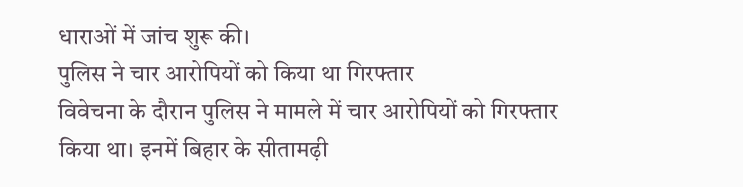धाराओं में जांच शुरू की।
पुलिस ने चार आरोपियों को किया था गिरफ्तार
विवेचना के दौरान पुलिस ने मामले में चार आरोपियों को गिरफ्तार किया था। इनमें बिहार के सीतामढ़ी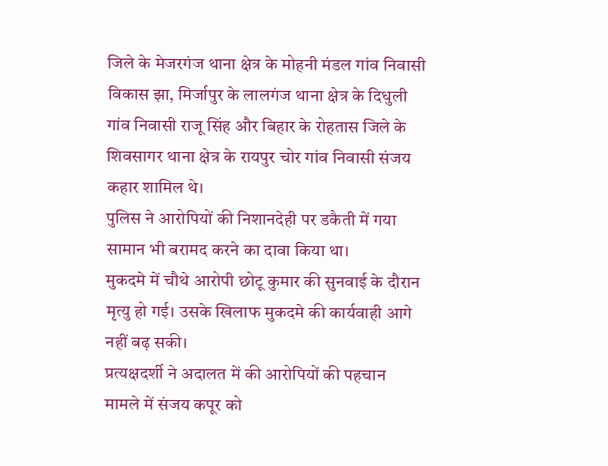जिले के मेजरगंज थाना क्षेत्र के मोहनी मंडल गांव निवासी विकास झा, मिर्जापुर के लालगंज थाना क्षेत्र के दिधुली गांव निवासी राजू सिंह और बिहार के रोहतास जिले के शिवसागर थाना क्षेत्र के रायपुर चोर गांव निवासी संजय कहार शामिल थे।
पुलिस ने आरोपियों की निशानदेही पर डकैती में गया सामान भी बरामद करने का दावा किया था।
मुकदमे में चौथे आरोपी छोटू कुमार की सुनवाई के दौरान मृत्यु हो गई। उसके खिलाफ मुकदमे की कार्यवाही आगे नहीं बढ़ सकी।
प्रत्यक्षदर्शी ने अदालत में की आरोपियों की पहचान
मामले में संजय कपूर को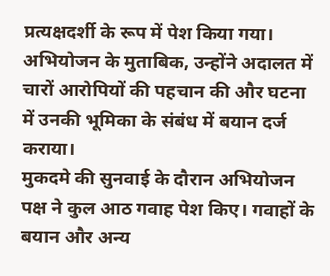प्रत्यक्षदर्शी के रूप में पेश किया गया। अभियोजन के मुताबिक, उन्होंने अदालत में चारों आरोपियों की पहचान की और घटना में उनकी भूमिका के संबंध में बयान दर्ज कराया।
मुकदमे की सुनवाई के दौरान अभियोजन पक्ष ने कुल आठ गवाह पेश किए। गवाहों के बयान और अन्य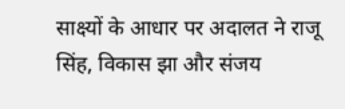साक्ष्यों के आधार पर अदालत ने राजू सिंह, विकास झा और संजय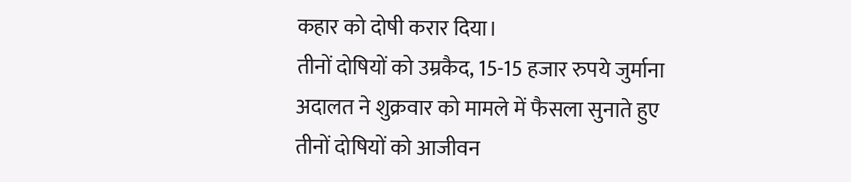कहार को दोषी करार दिया।
तीनों दोषियों को उम्रकैद, 15-15 हजार रुपये जुर्माना
अदालत ने शुक्रवार को मामले में फैसला सुनाते हुए तीनों दोषियों को आजीवन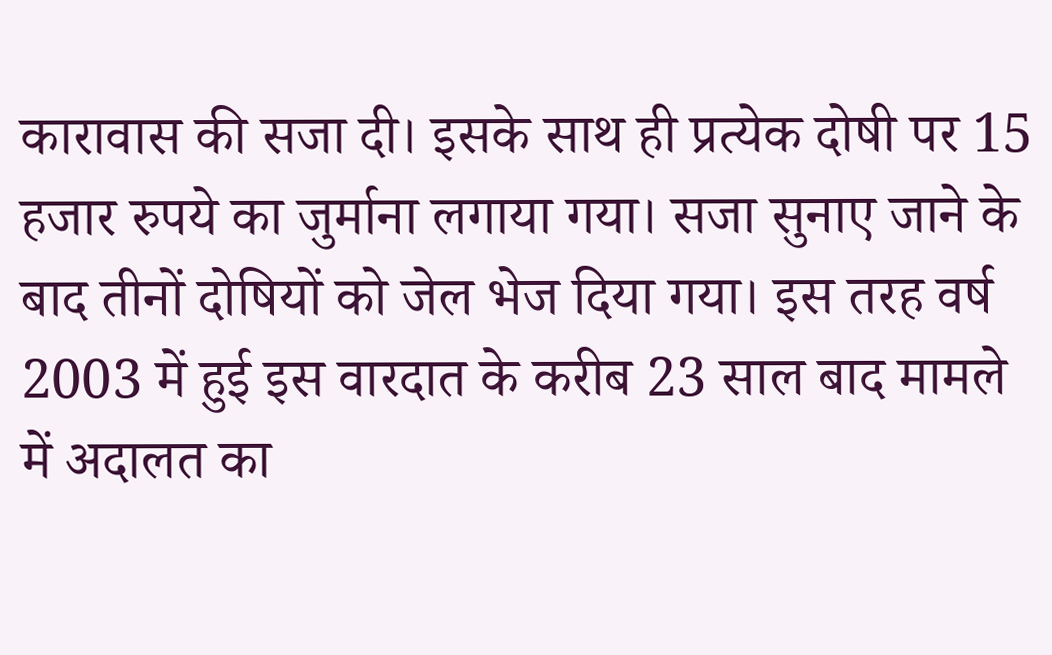कारावास की सजा दी। इसके साथ ही प्रत्येक दोषी पर 15 हजार रुपये का जुर्माना लगाया गया। सजा सुनाए जाने के बाद तीनों दोषियों को जेल भेज दिया गया। इस तरह वर्ष 2003 में हुई इस वारदात के करीब 23 साल बाद मामले में अदालत का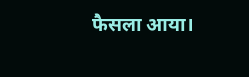फैसला आया।